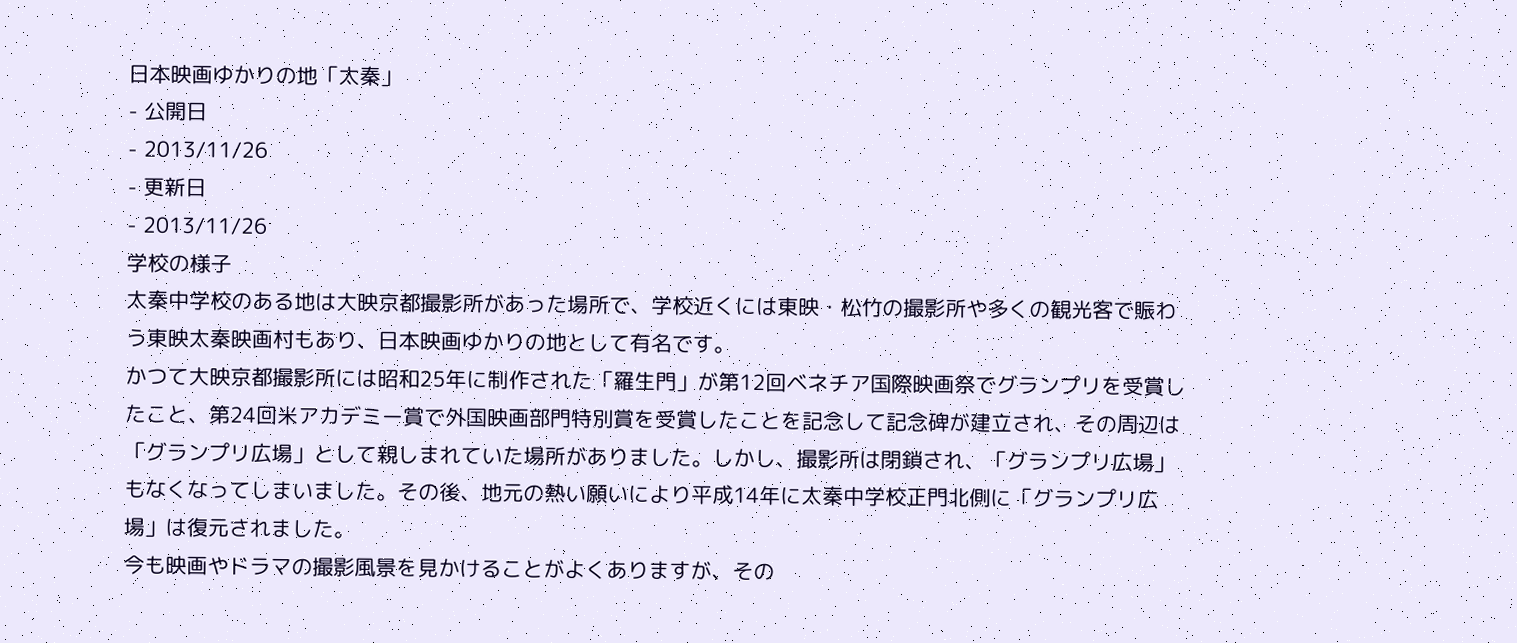日本映画ゆかりの地「太秦」
- 公開日
- 2013/11/26
- 更新日
- 2013/11/26
学校の様子
太秦中学校のある地は大映京都撮影所があった場所で、学校近くには東映・松竹の撮影所や多くの観光客で賑わう東映太秦映画村もあり、日本映画ゆかりの地として有名です。
かつて大映京都撮影所には昭和25年に制作された「羅生門」が第12回ベネチア国際映画祭でグランプリを受賞したこと、第24回米アカデミー賞で外国映画部門特別賞を受賞したことを記念して記念碑が建立され、その周辺は「グランプリ広場」として親しまれていた場所がありました。しかし、撮影所は閉鎖され、「グランプリ広場」もなくなってしまいました。その後、地元の熱い願いにより平成14年に太秦中学校正門北側に「グランプリ広場」は復元されました。
今も映画やドラマの撮影風景を見かけることがよくありますが、その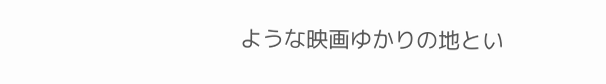ような映画ゆかりの地とい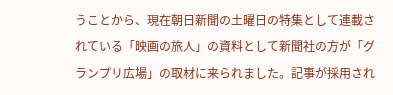うことから、現在朝日新聞の土曜日の特集として連載されている「映画の旅人」の資料として新聞社の方が「グランプリ広場」の取材に来られました。記事が採用され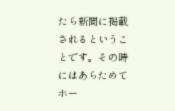たら新聞に掲載されるということです。その時にはあらためてホー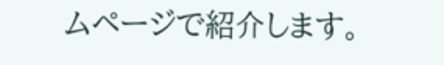ムページで紹介します。